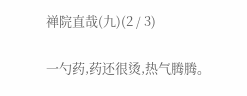禅院直哉(九)(2 / 3)

一勺药,药还很烫,热气腾腾。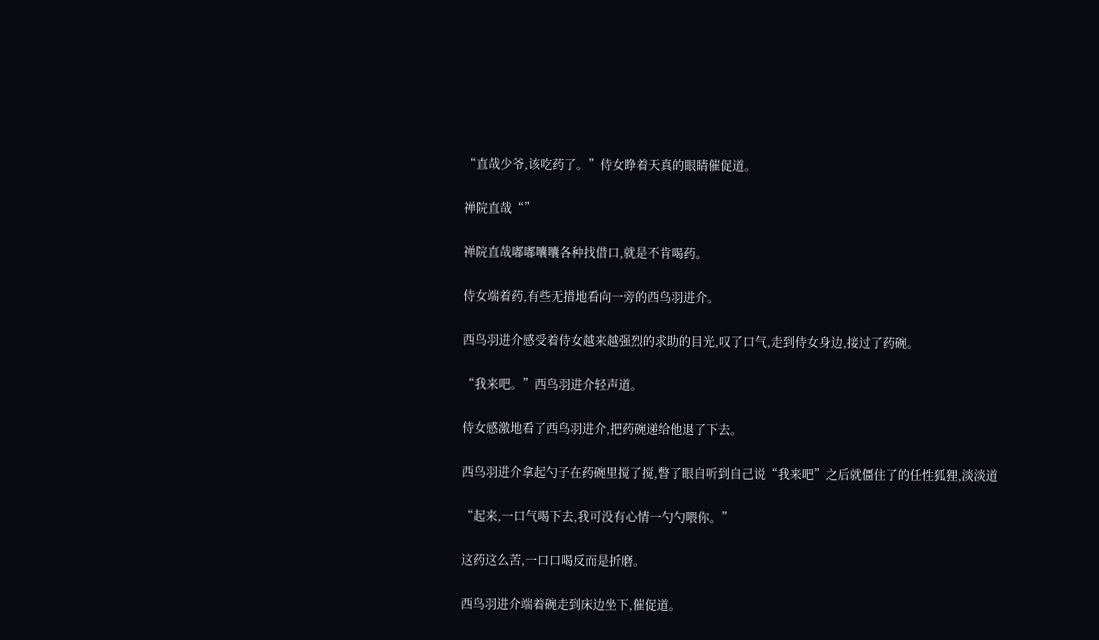“直哉少爷,该吃药了。”侍女睁着天真的眼睛催促道。

禅院直哉“”

禅院直哉嘟嘟囔囔各种找借口,就是不肯喝药。

侍女端着药,有些无措地看向一旁的西鸟羽进介。

西鸟羽进介感受着侍女越来越强烈的求助的目光,叹了口气,走到侍女身边,接过了药碗。

“我来吧。”西鸟羽进介轻声道。

侍女感激地看了西鸟羽进介,把药碗递给他退了下去。

西鸟羽进介拿起勺子在药碗里搅了搅,瞥了眼自听到自己说“我来吧”之后就僵住了的任性狐狸,淡淡道

“起来,一口气喝下去,我可没有心情一勺勺喂你。”

这药这么苦,一口口喝反而是折磨。

西鸟羽进介端着碗走到床边坐下,催促道。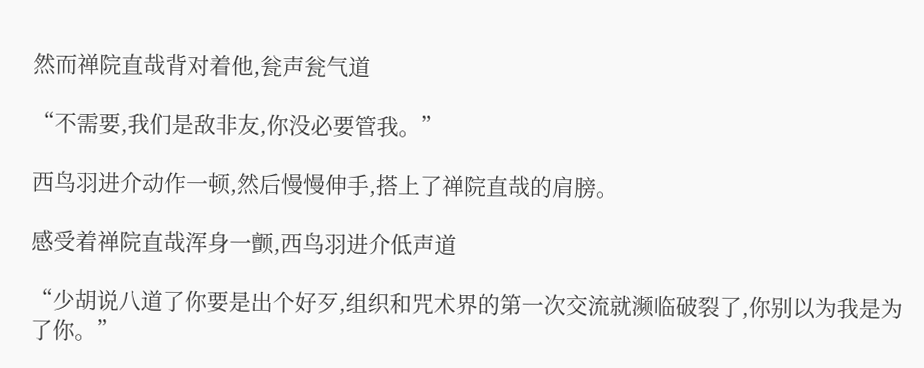然而禅院直哉背对着他,瓮声瓮气道

“不需要,我们是敌非友,你没必要管我。”

西鸟羽进介动作一顿,然后慢慢伸手,搭上了禅院直哉的肩膀。

感受着禅院直哉浑身一颤,西鸟羽进介低声道

“少胡说八道了你要是出个好歹,组织和咒术界的第一次交流就濒临破裂了,你别以为我是为了你。”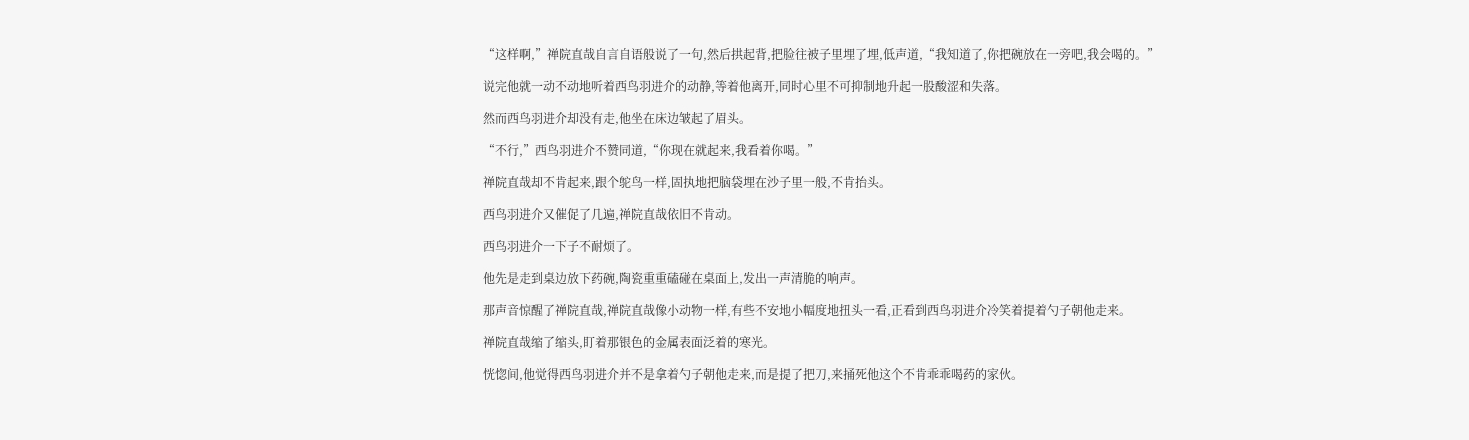“这样啊,”禅院直哉自言自语般说了一句,然后拱起背,把脸往被子里埋了埋,低声道,“我知道了,你把碗放在一旁吧,我会喝的。”

说完他就一动不动地听着西鸟羽进介的动静,等着他离开,同时心里不可抑制地升起一股酸涩和失落。

然而西鸟羽进介却没有走,他坐在床边皱起了眉头。

“不行,”西鸟羽进介不赞同道,“你现在就起来,我看着你喝。”

禅院直哉却不肯起来,跟个鸵鸟一样,固执地把脑袋埋在沙子里一般,不肯抬头。

西鸟羽进介又催促了几遍,禅院直哉依旧不肯动。

西鸟羽进介一下子不耐烦了。

他先是走到桌边放下药碗,陶瓷重重磕碰在桌面上,发出一声清脆的响声。

那声音惊醒了禅院直哉,禅院直哉像小动物一样,有些不安地小幅度地扭头一看,正看到西鸟羽进介冷笑着提着勺子朝他走来。

禅院直哉缩了缩头,盯着那银色的金属表面泛着的寒光。

恍惚间,他觉得西鸟羽进介并不是拿着勺子朝他走来,而是提了把刀,来捅死他这个不肯乖乖喝药的家伙。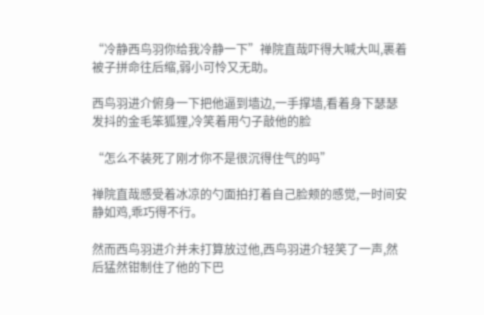“冷静西鸟羽你给我冷静一下”禅院直哉吓得大喊大叫,裹着被子拼命往后缩,弱小可怜又无助。

西鸟羽进介俯身一下把他逼到墙边,一手撑墙,看着身下瑟瑟发抖的金毛笨狐狸,冷笑着用勺子敲他的脸

“怎么不装死了刚才你不是很沉得住气的吗”

禅院直哉感受着冰凉的勺面拍打着自己脸颊的感觉,一时间安静如鸡,乖巧得不行。

然而西鸟羽进介并未打算放过他,西鸟羽进介轻笑了一声,然后猛然钳制住了他的下巴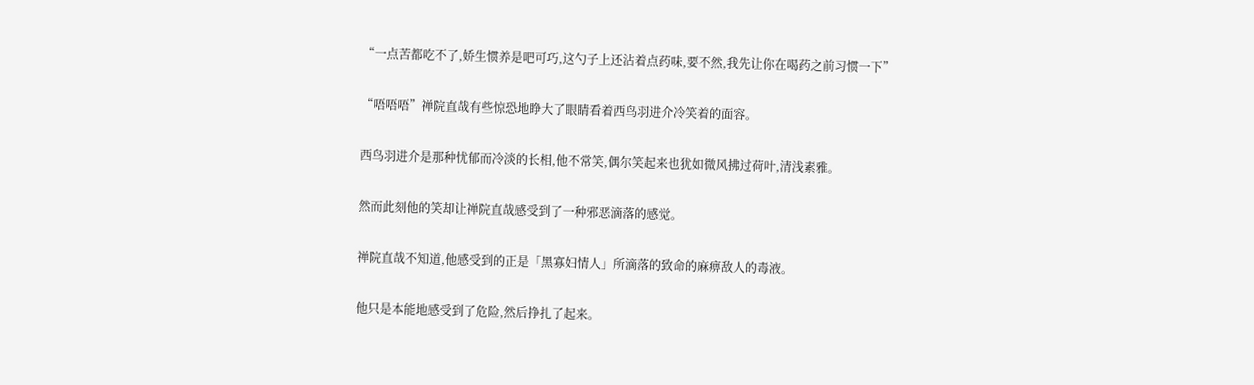“一点苦都吃不了,娇生惯养是吧可巧,这勺子上还沾着点药味,要不然,我先让你在喝药之前习惯一下”

“唔唔唔”禅院直哉有些惊恐地睁大了眼睛看着西鸟羽进介冷笑着的面容。

西鸟羽进介是那种忧郁而冷淡的长相,他不常笑,偶尔笑起来也犹如微风拂过荷叶,清浅素雅。

然而此刻他的笑却让禅院直哉感受到了一种邪恶滴落的感觉。

禅院直哉不知道,他感受到的正是「黑寡妇情人」所滴落的致命的麻痹敌人的毒液。

他只是本能地感受到了危险,然后挣扎了起来。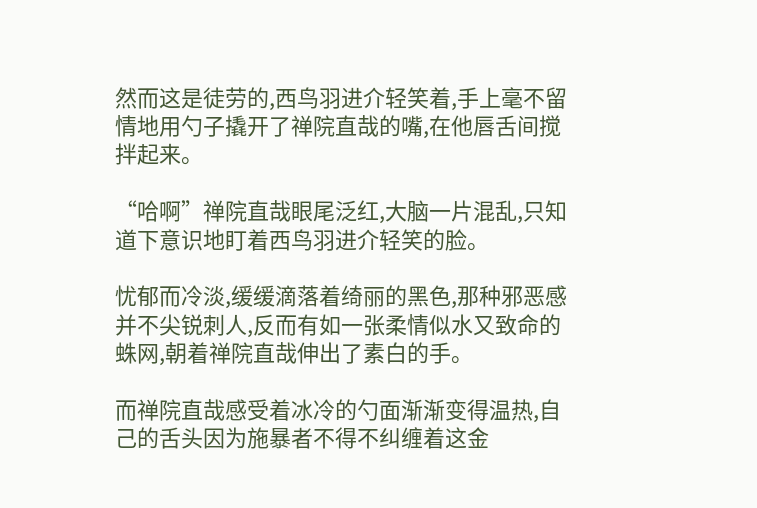然而这是徒劳的,西鸟羽进介轻笑着,手上毫不留情地用勺子撬开了禅院直哉的嘴,在他唇舌间搅拌起来。

“哈啊”禅院直哉眼尾泛红,大脑一片混乱,只知道下意识地盯着西鸟羽进介轻笑的脸。

忧郁而冷淡,缓缓滴落着绮丽的黑色,那种邪恶感并不尖锐刺人,反而有如一张柔情似水又致命的蛛网,朝着禅院直哉伸出了素白的手。

而禅院直哉感受着冰冷的勺面渐渐变得温热,自己的舌头因为施暴者不得不纠缠着这金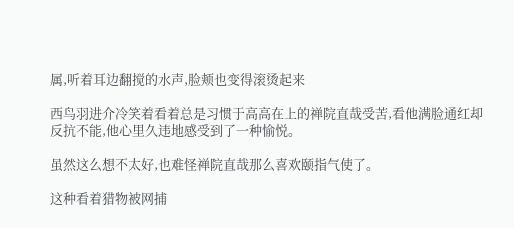属,听着耳边翻搅的水声,脸颊也变得滚烫起来

西鸟羽进介冷笑着看着总是习惯于高高在上的禅院直哉受苦,看他满脸通红却反抗不能,他心里久违地感受到了一种愉悦。

虽然这么想不太好,也难怪禅院直哉那么喜欢颐指气使了。

这种看着猎物被网捕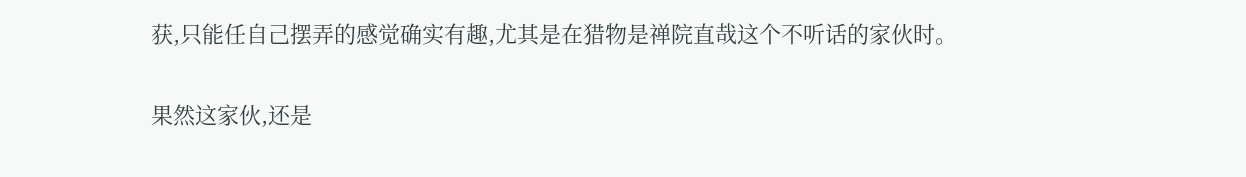获,只能任自己摆弄的感觉确实有趣,尤其是在猎物是禅院直哉这个不听话的家伙时。

果然这家伙,还是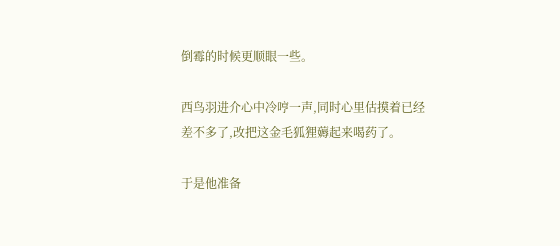倒霉的时候更顺眼一些。

西鸟羽进介心中冷哼一声,同时心里估摸着已经差不多了,改把这金毛狐狸薅起来喝药了。

于是他准备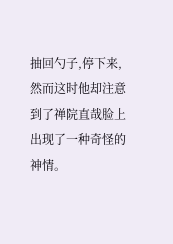抽回勺子,停下来,然而这时他却注意到了禅院直哉脸上出现了一种奇怪的神情。